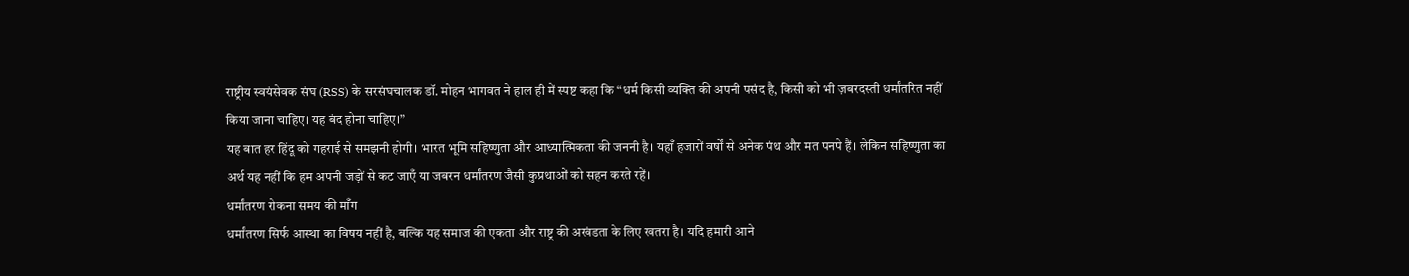राष्ट्रीय स्वयंसेवक संघ (RSS) के सरसंघचालक डॉ. मोहन भागवत ने हाल ही में स्पष्ट कहा कि “धर्म किसी व्यक्ति की अपनी पसंद है, किसी को भी ज़बरदस्ती धर्मांतरित नहीं किया जाना चाहिए। यह बंद होना चाहिए।”
यह बात हर हिंदू को गहराई से समझनी होगी। भारत भूमि सहिष्णुता और आध्यात्मिकता की जननी है। यहाँ हजारों वर्षों से अनेक पंथ और मत पनपे हैं। लेकिन सहिष्णुता का अर्थ यह नहीं कि हम अपनी जड़ों से कट जाएँ या जबरन धर्मांतरण जैसी कुप्रथाओं को सहन करते रहें।
धर्मांतरण रोकना समय की माँग
धर्मांतरण सिर्फ आस्था का विषय नहीं है, बल्कि यह समाज की एकता और राष्ट्र की अखंडता के लिए खतरा है। यदि हमारी आने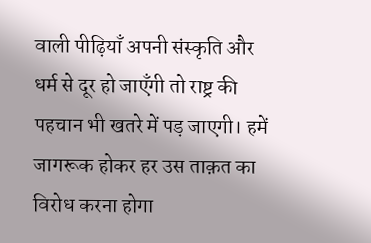वाली पीढ़ियाँ अपनी संस्कृति और धर्म से दूर हो जाएँगी तो राष्ट्र की पहचान भी खतरे में पड़ जाएगी। हमें जागरूक होकर हर उस ताक़त का विरोध करना होगा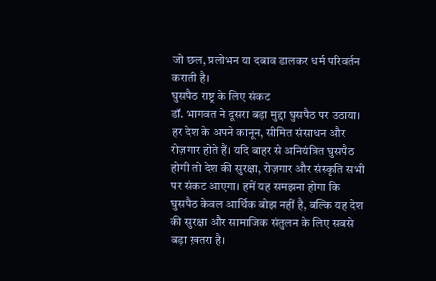जो छल, प्रलोभन या दबाव डालकर धर्म परिवर्तन कराती है।
घुसपैठ राष्ट्र के लिए संकट
डॉ. भागवत ने दूसरा बड़ा मुद्दा घुसपैठ पर उठाया। हर देश के अपने कानून, सीमित संसाधन और रोज़गार होते हैं। यदि बाहर से अनियंत्रित घुसपैठ होगी तो देश की सुरक्षा, रोज़गार और संस्कृति सभी पर संकट आएगा। हमें यह समझना होगा कि घुसपैठ केवल आर्थिक बोझ नहीं है, बल्कि यह देश की सुरक्षा और सामाजिक संतुलन के लिए सबसे बड़ा ख़तरा है।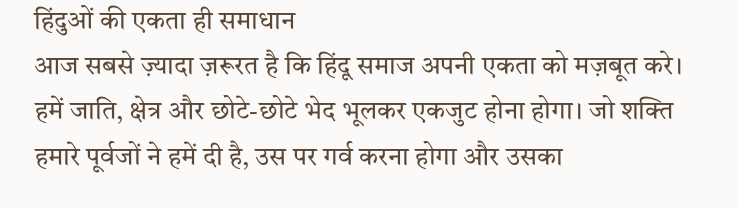हिंदुओं की एकता ही समाधान
आज सबसे ज़्यादा ज़रूरत है कि हिंदू समाज अपनी एकता को मज़बूत करे। हमें जाति, क्षेत्र और छोटे-छोटे भेद भूलकर एकजुट होना होगा। जो शक्ति हमारे पूर्वजों ने हमें दी है, उस पर गर्व करना होगा और उसका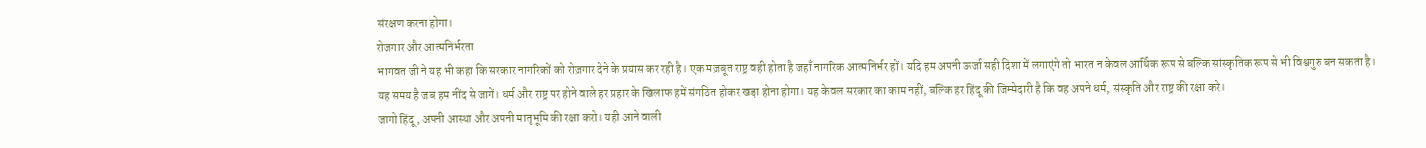संरक्षण करना होगा।
रोजगार और आत्मनिर्भरता
भागवत जी ने यह भी कहा कि सरकार नागरिकों को रोज़गार देने के प्रयास कर रही है। एक मज़बूत राष्ट्र वही होता है जहाँ नागरिक आत्मनिर्भर हों। यदि हम अपनी ऊर्जा सही दिशा में लगाएंगे तो भारत न केवल आर्थिक रूप से बल्कि सांस्कृतिक रूप से भी विश्वगुरु बन सकता है।
यह समय है जब हम नींद से जागें। धर्म और राष्ट्र पर होने वाले हर प्रहार के खिलाफ हमें संगठित होकर खड़ा होना होगा। यह केवल सरकार का काम नहीं, बल्कि हर हिंदू की जिम्मेदारी है कि वह अपने धर्म, संस्कृति और राष्ट्र की रक्षा करे।
जागो हिंदू, अपनी आस्था और अपनी मातृभूमि की रक्षा करो। यही आने वाली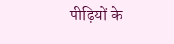पीढ़ियों के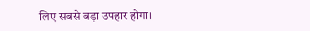लिए सबसे बड़ा उपहार होगा।